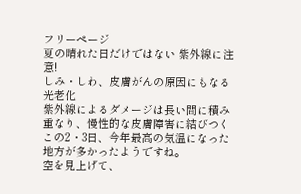フリーページ
夏の晴れた日だけではない 紫外線に注意!
しみ・しわ、皮膚がんの原因にもなる光老化
紫外線によるダメージは長い間に積み重なり、慢性的な皮膚障害に結びつく
この2・3日、今年最高の気温になった地方が多かったようですね。
空を見上げて、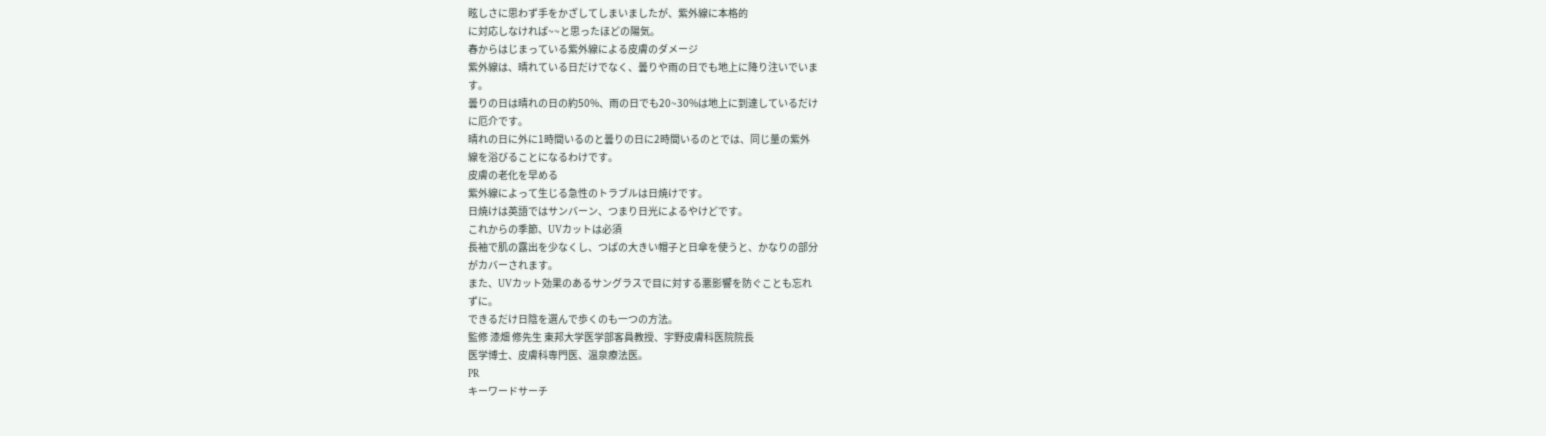眩しさに思わず手をかざしてしまいましたが、紫外線に本格的
に対応しなければ~~と思ったほどの陽気。
春からはじまっている紫外線による皮膚のダメージ
紫外線は、晴れている日だけでなく、曇りや雨の日でも地上に降り注いでいま
す。
曇りの日は晴れの日の約50%、雨の日でも20~30%は地上に到達しているだけ
に厄介です。
晴れの日に外に1時間いるのと曇りの日に2時間いるのとでは、同じ量の紫外
線を浴びることになるわけです。
皮膚の老化を早める
紫外線によって生じる急性のトラブルは日焼けです。
日焼けは英語ではサンバーン、つまり日光によるやけどです。
これからの季節、UVカットは必須
長袖で肌の露出を少なくし、つばの大きい帽子と日傘を使うと、かなりの部分
がカバーされます。
また、UVカット効果のあるサングラスで目に対する悪影響を防ぐことも忘れ
ずに。
できるだけ日陰を選んで歩くのも一つの方法。
監修 漆畑 修先生 東邦大学医学部客員教授、宇野皮膚科医院院長
医学博士、皮膚科専門医、温泉療法医。
PR
キーワードサーチ